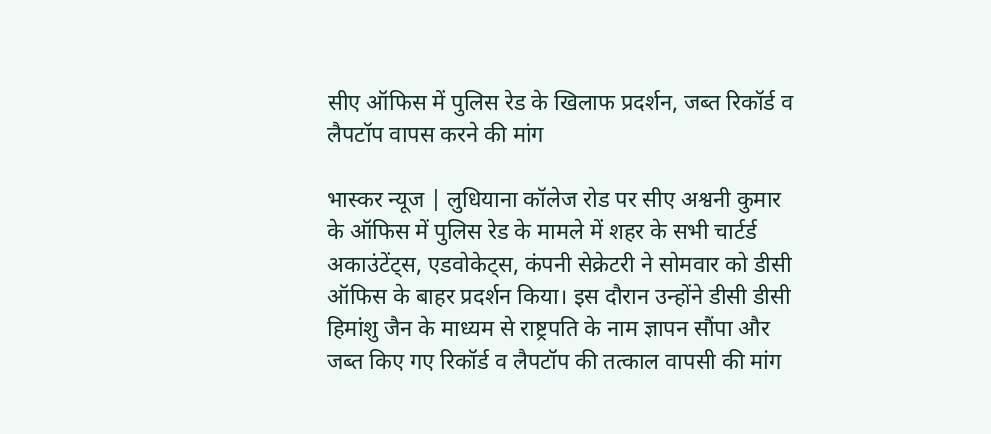सीए ऑफिस में पुलिस रेड के खिलाफ प्रदर्शन, जब्त रिकॉर्ड व लैपटॉप वापस करने की मांग

भास्कर न्यूज | लुधियाना कॉलेज रोड पर सीए अश्वनी कुमार के ऑफिस में पुलिस रेड के मामले में शहर के सभी चार्टर्ड अकाउंटेंट्स, एडवोकेट्स, कंपनी सेक्रेटरी ने सोमवार को डीसी ऑफिस के बाहर प्रदर्शन किया। इस दौरान उन्होंने डीसी डीसी हिमांशु जैन के माध्यम से राष्ट्रपति के नाम ज्ञापन सौंपा और जब्त किए गए रिकॉर्ड व लैपटॉप की तत्काल वापसी की मांग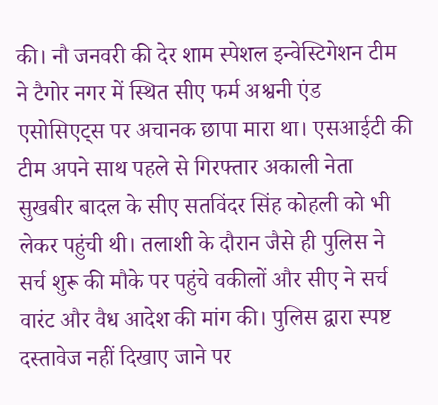की। नौ जनवरी की देर शाम स्पेशल इन्वेस्टिगेशन टीम ने टैगोर नगर में स्थित सीए फर्म अश्वनी एंड एसोसिएट्स पर अचानक छापा मारा था। एसआईटी की टीम अपने साथ पहले से गिरफ्तार अकाली नेता सुखबीर बादल के सीए सतविंदर सिंह कोहली को भी लेकर पहुंची थी। तलाशी के दौरान जैसे ही पुलिस ने सर्च शुरू की मौके पर पहुंचे वकीलों और सीए ने सर्च वारंट और वैध आदेश की मांग की। पुलिस द्वारा स्पष्ट दस्तावेज नहीं दिखाए जाने पर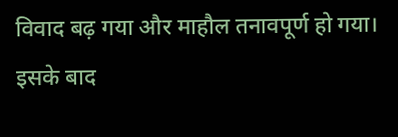विवाद बढ़ गया और माहौल तनावपूर्ण हो गया। इसके बाद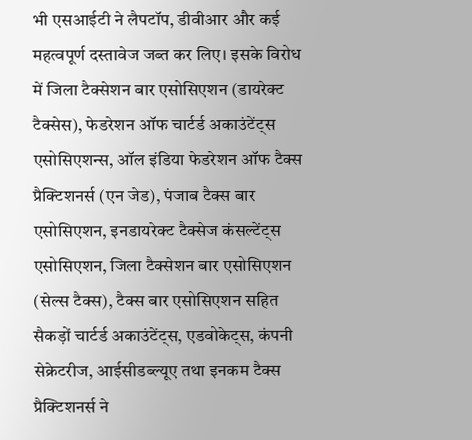भी एसआईटी ने लैपटॉप, डीवीआर और कई महत्वपूर्ण दस्तावेज जब्त कर लिए। इसके विरोध में जिला टैक्सेशन बार एसोसिएशन (डायरेक्ट टैक्सेस), फेडरेशन ऑफ चार्टर्ड अकाउंटेंट्स एसोसिएशन्स, ऑल इंडिया फेडरेशन ऑफ टैक्स प्रैक्टिशनर्स (एन जेड), पंजाब टैक्स बार एसोसिएशन, इनडायरेक्ट टैक्सेज कंसल्टेंट्स एसोसिएशन, जिला टैक्सेशन बार एसोसिएशन (सेल्स टैक्स), टैक्स बार एसोसिएशन सहित सैकड़ों चार्टर्ड अकाउंटेंट्स, एडवोकेट्स, कंपनी सेक्रेटरीज, आईसीडब्ल्यूए तथा इनकम टैक्स प्रैक्टिशनर्स ने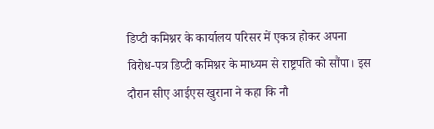डिप्टी कमिश्नर के कार्यालय परिसर में एकत्र होकर अपना विरोध-पत्र डिप्टी कमिश्नर के माध्यम से राष्ट्रपति को सौंपा। इस दौरान सीए आईएस खुराना ने कहा कि नौ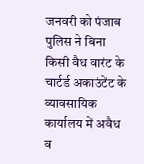जनवरी को पंजाब पुलिस ने बिना किसी वैध वारंट के चार्टर्ड अकाउंटेंट के व्यावसायिक कार्यालय में अवैध व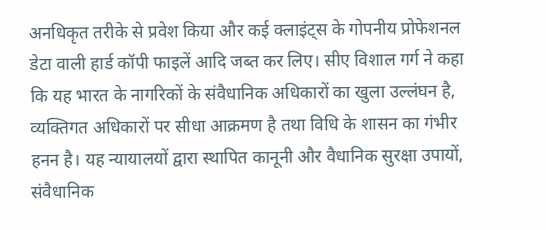अनधिकृत तरीके से प्रवेश किया और कई क्लाइंट्स के गोपनीय प्रोफेशनल डेटा वाली हार्ड कॉपी फाइलें आदि जब्त कर लिए। सीए विशाल गर्ग ने कहा कि यह भारत के नागरिकों के संवैधानिक अधिकारों का खुला उल्लंघन है, व्यक्तिगत अधिकारों पर सीधा आक्रमण है तथा विधि के शासन का गंभीर हनन है। यह न्यायालयों द्वारा स्थापित कानूनी और वैधानिक सुरक्षा उपायों, संवैधानिक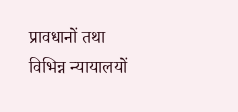प्रावधानों तथा विभिन्न न्यायालयों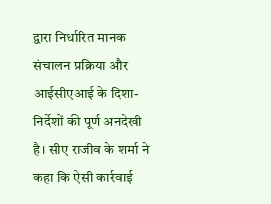द्वारा निर्धारित मानक संचालन प्रक्रिया और आईसीएआई के दिशा-निर्देशों की पूर्ण अनदेखी है। सीए राजीव के शर्मा ने कहा कि ऐसी कार्रवाई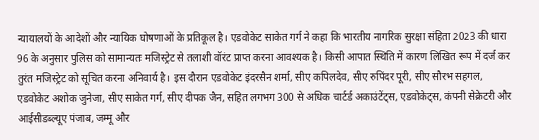न्यायालयों के आदेशों और न्यायिक घोषणाओं के प्रतिकूल है। एडवोकेट साकेत गर्ग ने कहा कि भारतीय नागरिक सुरक्षा संहिता 2023 की धारा 96 के अनुसार पुलिस को सामान्यतः मजिस्ट्रेट से तलाशी वॉरंट प्राप्त करना आवश्यक है। किसी आपात स्थिति में कारण लिखित रूप में दर्ज कर तुरंत मजिस्ट्रेट को सूचित करना अनिवार्य है। इस दौरान एडवोकेट इंदरसैन शर्मा, सीए कपिलदेव, सीए रुपिंदर पूरी, सीए सौरभ सहगल, एडवोकेट अशोक जुनेजा, सीए साकेत गर्ग, सीए दीपक जैन, सहित लगभग 300 से अधिक चार्टर्ड अकाउंटेंट्स, एडवोकेट्स, कंपनी सेक्रेटरी और आईसीडब्ल्यूए पंजाब, जम्मू और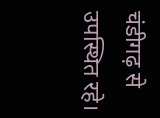चंडीगढ़ से उपस्थित रहे।